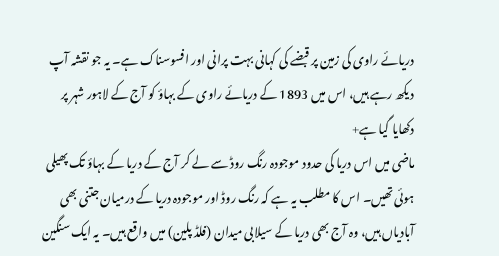دریائے راوی کی زمین پر قبضے کی کہانی بہت پرانی اور افسوسناک ہے۔ یہ جو نقشہ آپ دیکھ رہے ہیں، اس میں 1893 کے دریائے راوی کے بہاؤ کو آج کے لاہور شہر پر دکھایا گیا ہے+
ماضی میں اس دریا کی حدود موجودہ رنگ روڈ سے لے کر آج کے دریا کے بہاؤ تک پھیلی ہوئی تھیں۔ اس کا مطلب یہ ہے کہ رنگ روڈ اور موجودہ دریا کے درمیان جتنی بھی آبادیاں ہیں، وہ آج بھی دریا کے سیلابی میدان (فلڈ پلین) میں واقع ہیں۔ یہ ایک سنگین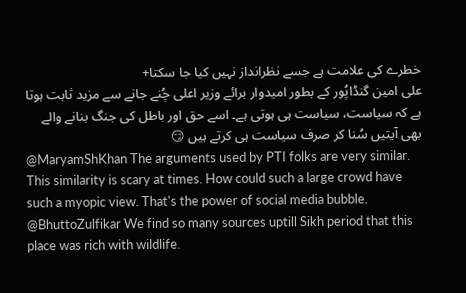خطرے کی علامت ہے جسے نظرانداز نہیں کیا جا سکتا+
علی امین گنڈاپُور کے بطور امیدوار برائے وزیر اعلی چُنے جانے سے مزید ثابت ہوتا ہے کہ سیاست، سیاست ہی ہوتی ہے۔ اسے حق اور باطل کی جنگ بنانے والے بھی آیتیں سُنا کر صرف سیاست ہی کرتے ہیں 😏
@MaryamShKhan The arguments used by PTI folks are very similar. This similarity is scary at times. How could such a large crowd have such a myopic view. That's the power of social media bubble.
@BhuttoZulfikar We find so many sources uptill Sikh period that this place was rich with wildlife.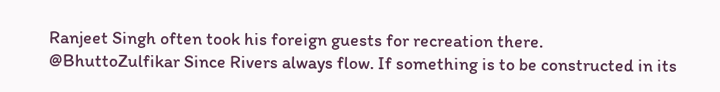Ranjeet Singh often took his foreign guests for recreation there.
@BhuttoZulfikar Since Rivers always flow. If something is to be constructed in its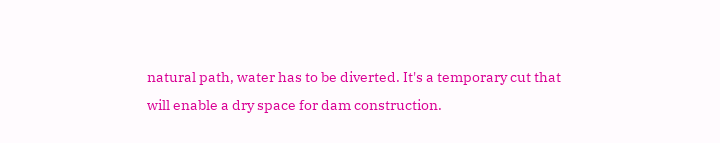natural path, water has to be diverted. It's a temporary cut that will enable a dry space for dam construction.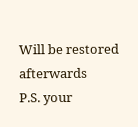Will be restored afterwards
P.S. your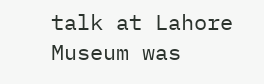talk at Lahore Museum was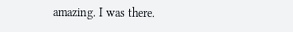amazing. I was there.